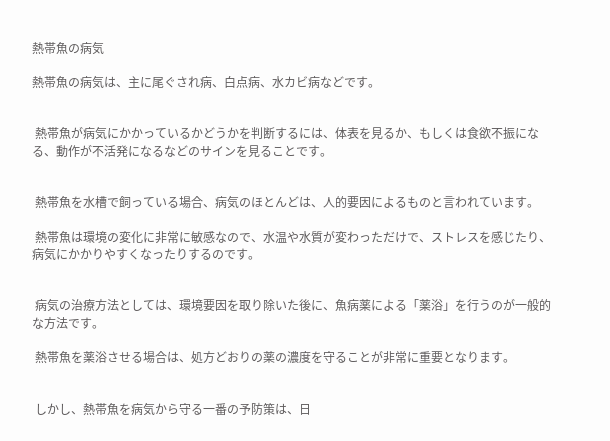熱帯魚の病気

熱帯魚の病気は、主に尾ぐされ病、白点病、水カビ病などです。


 熱帯魚が病気にかかっているかどうかを判断するには、体表を見るか、もしくは食欲不振になる、動作が不活発になるなどのサインを見ることです。


 熱帯魚を水槽で飼っている場合、病気のほとんどは、人的要因によるものと言われています。

 熱帯魚は環境の変化に非常に敏感なので、水温や水質が変わっただけで、ストレスを感じたり、病気にかかりやすくなったりするのです。


 病気の治療方法としては、環境要因を取り除いた後に、魚病薬による「薬浴」を行うのが一般的な方法です。

 熱帯魚を薬浴させる場合は、処方どおりの薬の濃度を守ることが非常に重要となります。


 しかし、熱帯魚を病気から守る一番の予防策は、日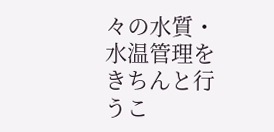々の水質・水温管理をきちんと行うこ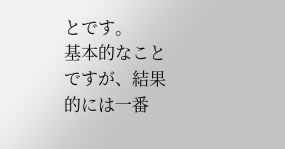とです。
基本的なことですが、結果的には一番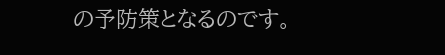の予防策となるのです。